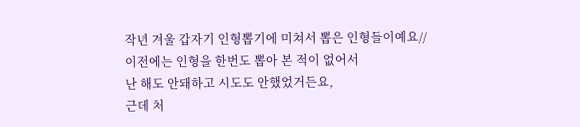작년 겨울 갑자기 인형뽑기에 미쳐서 뽑은 인형들이예요//
이전에는 인형을 한번도 뽑아 본 적이 없어서
난 해도 안돼하고 시도도 안했었거든요,
근데 처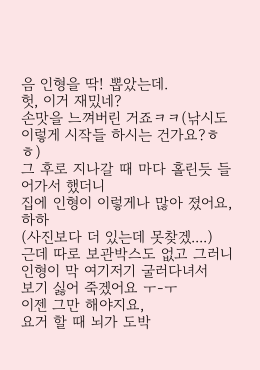음 인형을 딱! 뽑았는데.
헛, 이거 재밌네?
손맛을 느껴버린 거죠ㅋㅋ(낚시도 이렇게 시작들 하시는 건가요?ㅎㅎ)
그 후로 지나갈 때 마다 홀린듯 들어가서 했더니
집에 인형이 이렇게나 많아 졌어요,하하
(사진보다 더 있는데 못찾겠....)
근데 따로 보관박스도 없고 그러니 인형이 막 여기저기 굴러다녀서
보기 싫어 죽겠어요 ㅜ-ㅜ
이젠 그만 해야지요,
요거 할 때 뇌가 도박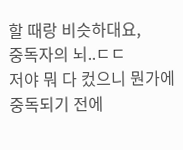할 때랑 비슷하대요,
중독자의 뇌..ㄷㄷ
저야 뭐 다 컸으니 뭔가에 중독되기 전에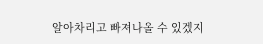알아차리고 빠져나올 수 있겠지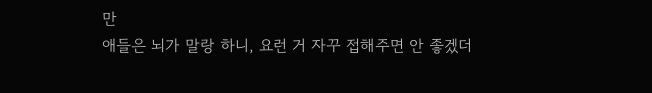만
애들은 뇌가 말랑 하니, 요런 거 자꾸 접해주면 안 좋겠더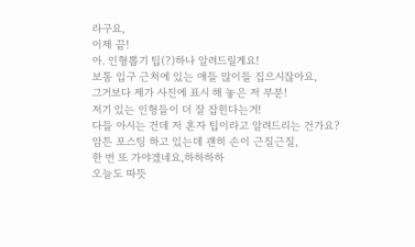라구요,
이제 끝!
아. 인형뽑기 팁(?)하나 알려드릴게요!
보통 입구 근처에 있는 애들 많이들 집으시잖아요,
그거보다 제가 사진에 표시 해 놓은 저 부분!
저기 있는 인형들이 더 잘 잡힌다는거!
다들 아시는 건데 저 혼자 팁이라고 알려드리는 건가요?
암튼 포스팅 하고 있는데 괜히 손이 근질근질,
한 번 또 가야겠네요,하하하하
오늘도 따뜻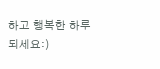하고 행복한 하루 되세요:)